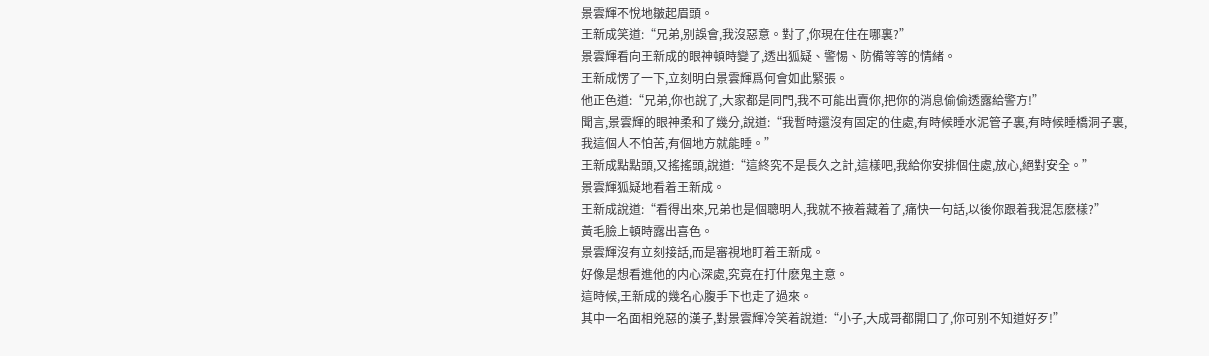景雲輝不悅地皺起眉頭。
王新成笑道:“兄弟,别誤會,我沒惡意。對了,你現在住在哪裏?”
景雲輝看向王新成的眼神頓時變了,透出狐疑、警惕、防備等等的情緒。
王新成愣了一下,立刻明白景雲輝爲何會如此緊張。
他正色道:“兄弟,你也說了,大家都是同門,我不可能出賣你,把你的消息偷偷透露給警方!”
聞言,景雲輝的眼神柔和了幾分,說道:“我暫時還沒有固定的住處,有時候睡水泥管子裏,有時候睡橋洞子裏,我這個人不怕苦,有個地方就能睡。”
王新成點點頭,又搖搖頭,說道:“這終究不是長久之計,這樣吧,我給你安排個住處,放心,絕對安全。”
景雲輝狐疑地看着王新成。
王新成說道:“看得出來,兄弟也是個聰明人,我就不掖着藏着了,痛快一句話,以後你跟着我混怎麽樣?”
黃毛臉上頓時露出喜色。
景雲輝沒有立刻接話,而是審視地盯着王新成。
好像是想看進他的内心深處,究竟在打什麽鬼主意。
這時候,王新成的幾名心腹手下也走了過來。
其中一名面相兇惡的漢子,對景雲輝冷笑着說道:“小子,大成哥都開口了,你可别不知道好歹!”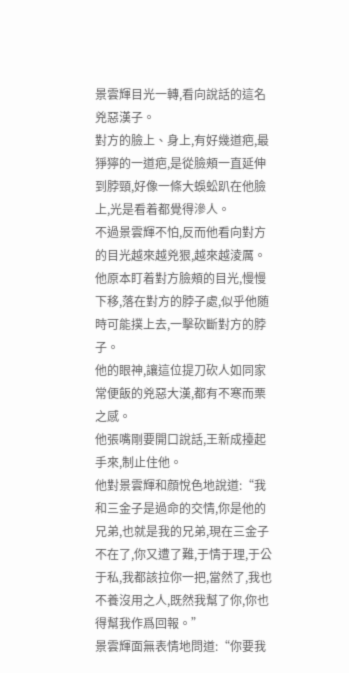景雲輝目光一轉,看向說話的這名兇惡漢子。
對方的臉上、身上,有好幾道疤,最猙獰的一道疤,是從臉頰一直延伸到脖頸,好像一條大蜈蚣趴在他臉上,光是看着都覺得滲人。
不過景雲輝不怕,反而他看向對方的目光越來越兇狠,越來越淩厲。
他原本盯着對方臉頰的目光,慢慢下移,落在對方的脖子處,似乎他随時可能撲上去,一擊砍斷對方的脖子。
他的眼神,讓這位提刀砍人如同家常便飯的兇惡大漢,都有不寒而栗之感。
他張嘴剛要開口說話,王新成擡起手來,制止住他。
他對景雲輝和顔悅色地說道:“我和三金子是過命的交情,你是他的兄弟,也就是我的兄弟,現在三金子不在了,你又遭了難,于情于理,于公于私,我都該拉你一把,當然了,我也不養沒用之人,既然我幫了你,你也得幫我作爲回報。”
景雲輝面無表情地問道:“你要我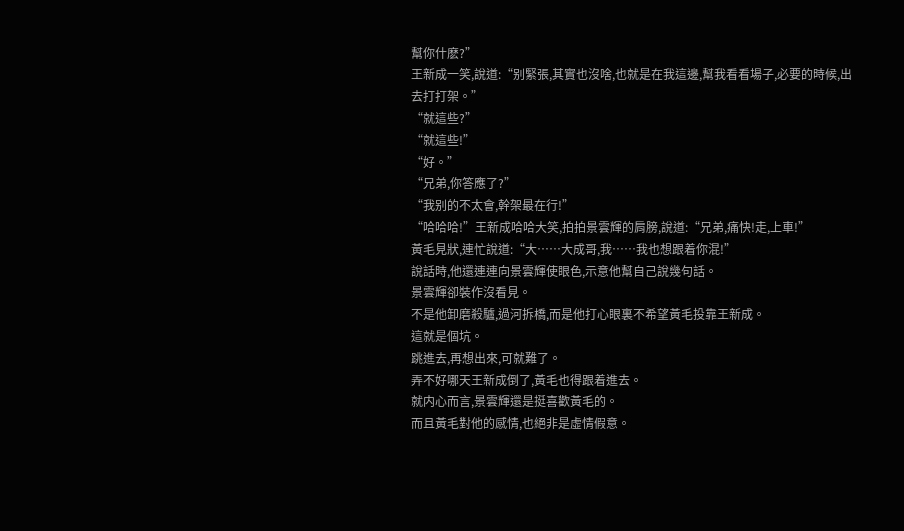幫你什麽?”
王新成一笑,說道:“别緊張,其實也沒啥,也就是在我這邊,幫我看看場子,必要的時候,出去打打架。”
“就這些?”
“就這些!”
“好。”
“兄弟,你答應了?”
“我别的不太會,幹架最在行!”
“哈哈哈!”王新成哈哈大笑,拍拍景雲輝的肩膀,說道:“兄弟,痛快!走,上車!”
黃毛見狀,連忙說道:“大……大成哥,我……我也想跟着你混!”
說話時,他還連連向景雲輝使眼色,示意他幫自己說幾句話。
景雲輝卻裝作沒看見。
不是他卸磨殺驢,過河拆橋,而是他打心眼裏不希望黃毛投靠王新成。
這就是個坑。
跳進去,再想出來,可就難了。
弄不好哪天王新成倒了,黃毛也得跟着進去。
就内心而言,景雲輝還是挺喜歡黃毛的。
而且黃毛對他的感情,也絕非是虛情假意。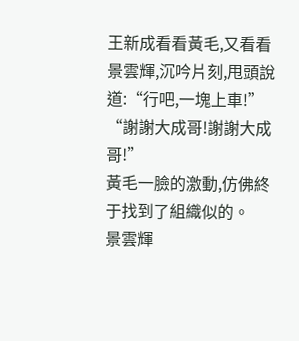王新成看看黃毛,又看看景雲輝,沉吟片刻,甩頭說道:“行吧,一塊上車!”
“謝謝大成哥!謝謝大成哥!”
黃毛一臉的激動,仿佛終于找到了組織似的。
景雲輝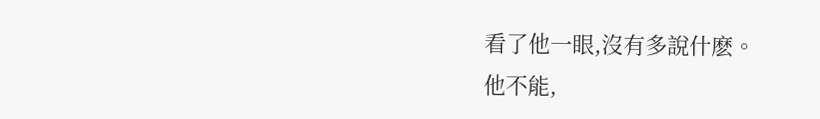看了他一眼,沒有多說什麽。
他不能,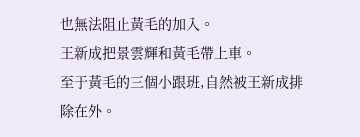也無法阻止黃毛的加入。
王新成把景雲輝和黃毛帶上車。
至于黃毛的三個小跟班,自然被王新成排除在外。